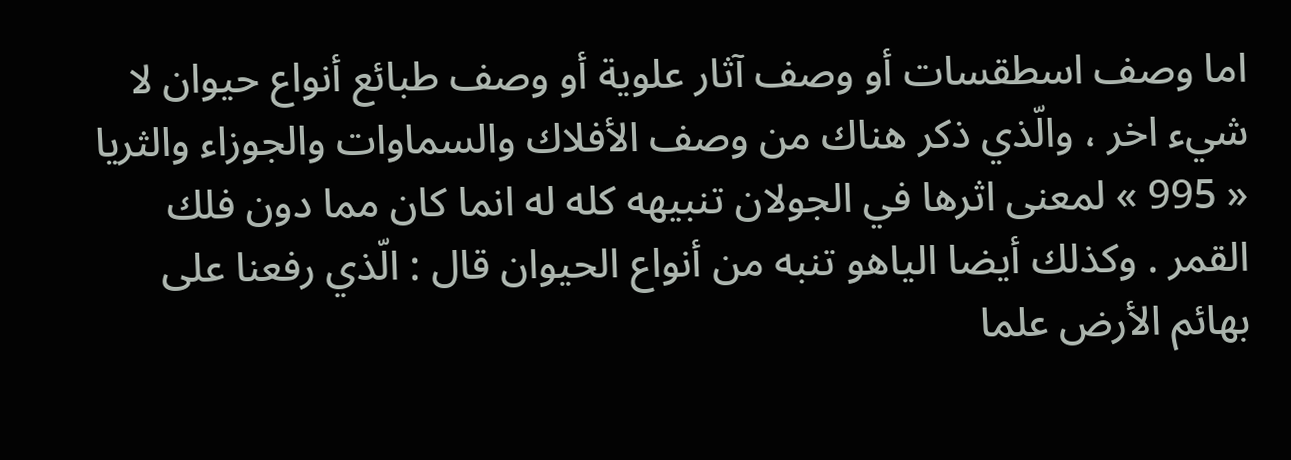اما وصف اسطقسات أو وصف آثار علوية أو وصف طبائع أنواع حيوان لا شيء اخر ، والّذي ذكر هناك من وصف الأفلاك والسماوات والجوزاء والثريا « 995 » لمعنى اثرها في الجولان تنبيهه كله له انما كان مما دون فلك القمر . وكذلك أيضا الياهو تنبه من أنواع الحيوان قال : الّذي رفعنا على بهائم الأرض علما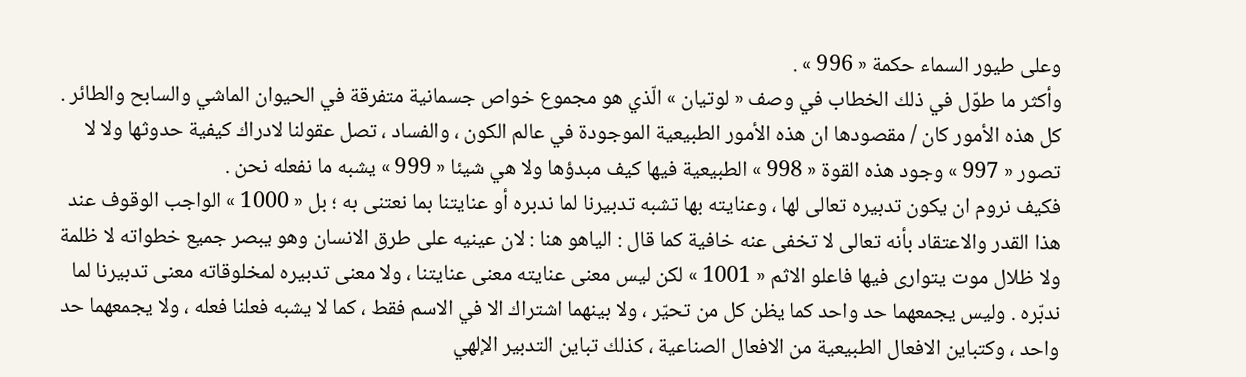وعلى طيور السماء حكمة « 996 » .
وأكثر ما طوّل في ذلك الخطاب في وصف « لوتيان » الّذي هو مجموع خواص جسمانية متفرقة في الحيوان الماشي والسابح والطائر . كل هذه الأمور كان / مقصودها ان هذه الأمور الطبيعية الموجودة في عالم الكون ، والفساد ، تصل عقولنا لادراك كيفية حدوثها ولا لا تصور « 997 » وجود هذه القوة « 998 » الطبيعية فيها كيف مبدؤها ولا هي شيئا « 999 » يشبه ما نفعله نحن .
فكيف نروم ان يكون تدبيره تعالى لها ، وعنايته بها تشبه تدبيرنا لما ندبره أو عنايتنا بما نعتنى به ؛ بل « 1000 » الواجب الوقوف عند هذا القدر والاعتقاد بأنه تعالى لا تخفى عنه خافية كما قال : الياهو هنا : لان عينيه على طرق الانسان وهو يبصر جميع خطواته لا ظلمة ولا ظلال موت يتوارى فيها فاعلو الاثم « 1001 » لكن ليس معنى عنايته معنى عنايتنا ، ولا معنى تدبيره لمخلوقاته معنى تدبيرنا لما ندبّره . وليس يجمعهما حد واحد كما يظن كل من تحيّر ، ولا بينهما اشتراك الا في الاسم فقط ، كما لا يشبه فعلنا فعله ، ولا يجمعهما حد واحد ، وكتباين الافعال الطبيعية من الافعال الصناعية ، كذلك تباين التدبير الإلهي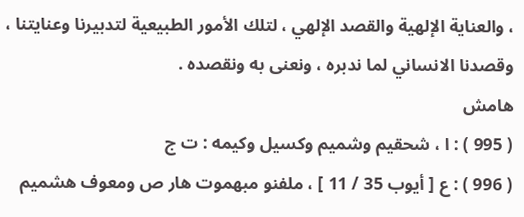، والعناية الإلهية والقصد الإلهي ، لتلك الأمور الطبيعية لتدبيرنا وعنايتنا ، وقصدنا الانساني لما ندبره ، ونعنى به ونقصده .
هامش
( 995 ) : ا ، شحقيم وشميم وكسيل وكيمه : ت ج
( 996 ) : ع [ أيوب 35 / 11 ] ، ملفنو مبهموت هار ص ومعوف هشميم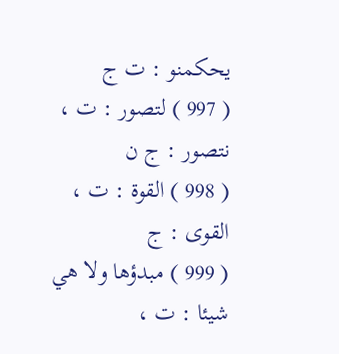يحكمنو : ت ج
( 997 ) لتصور : ت ، نتصور : ج ن
( 998 ) القوة : ت ، القوى : ج
( 999 ) مبدؤها ولا هي شيئا : ت ،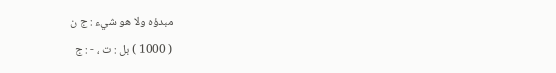مبدؤه ولا هو شيء : ج ن
( 1000 ) بل : ت ، - : ج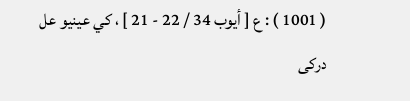( 1001 ) : ع [ أيوب 34 / 22 - 21 ] ، كي عينيو عل دركى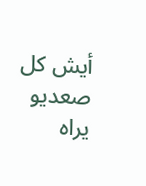أيش كل صعديو يراه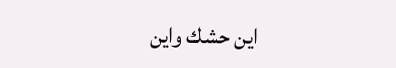اين حشك واين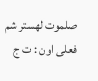صلموت لهستر شم فعلى اون : ت ج